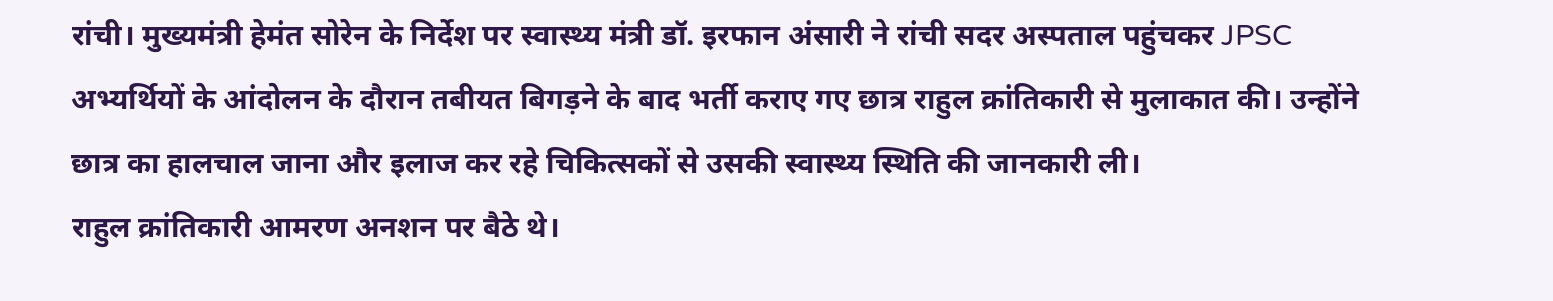रांची। मुख्यमंत्री हेमंत सोरेन के निर्देश पर स्वास्थ्य मंत्री डॉ. इरफान अंसारी ने रांची सदर अस्पताल पहुंचकर JPSC अभ्यर्थियों के आंदोलन के दौरान तबीयत बिगड़ने के बाद भर्ती कराए गए छात्र राहुल क्रांतिकारी से मुलाकात की। उन्होंने छात्र का हालचाल जाना और इलाज कर रहे चिकित्सकों से उसकी स्वास्थ्य स्थिति की जानकारी ली।
राहुल क्रांतिकारी आमरण अनशन पर बैठे थे।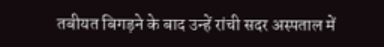तबीयत बिगड़ने के बाद उन्हें रांची सदर अस्पताल में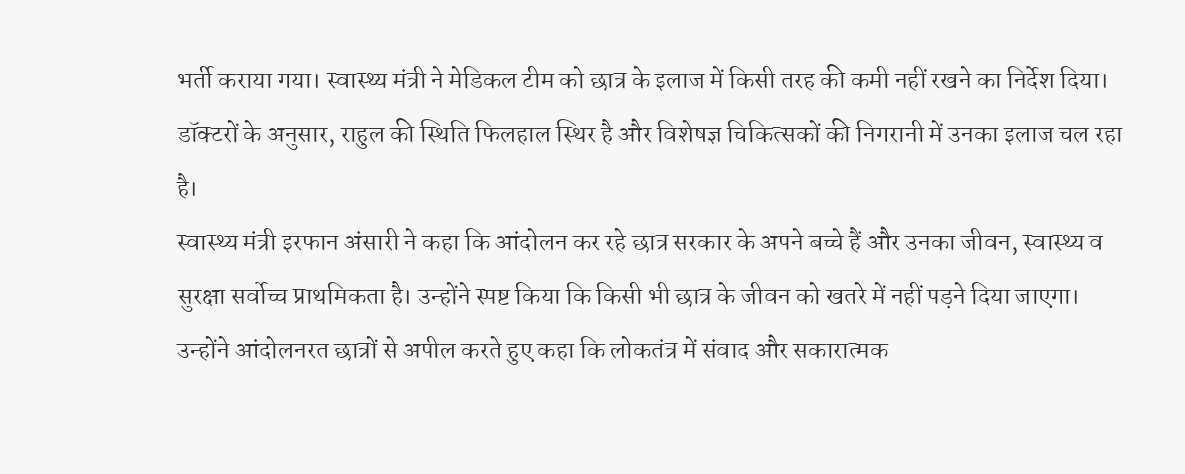भर्ती कराया गया। स्वास्थ्य मंत्री ने मेडिकल टीम को छात्र के इलाज में किसी तरह की कमी नहीं रखने का निर्देश दिया। डॉक्टरों के अनुसार, राहुल की स्थिति फिलहाल स्थिर है और विशेषज्ञ चिकित्सकों की निगरानी में उनका इलाज चल रहा है।
स्वास्थ्य मंत्री इरफान अंसारी ने कहा कि आंदोलन कर रहे छात्र सरकार के अपने बच्चे हैं और उनका जीवन, स्वास्थ्य व सुरक्षा सर्वोच्च प्राथमिकता है। उन्होंने स्पष्ट किया कि किसी भी छात्र के जीवन को खतरे में नहीं पड़ने दिया जाएगा।
उन्होंने आंदोलनरत छात्रों से अपील करते हुए कहा कि लोकतंत्र में संवाद और सकारात्मक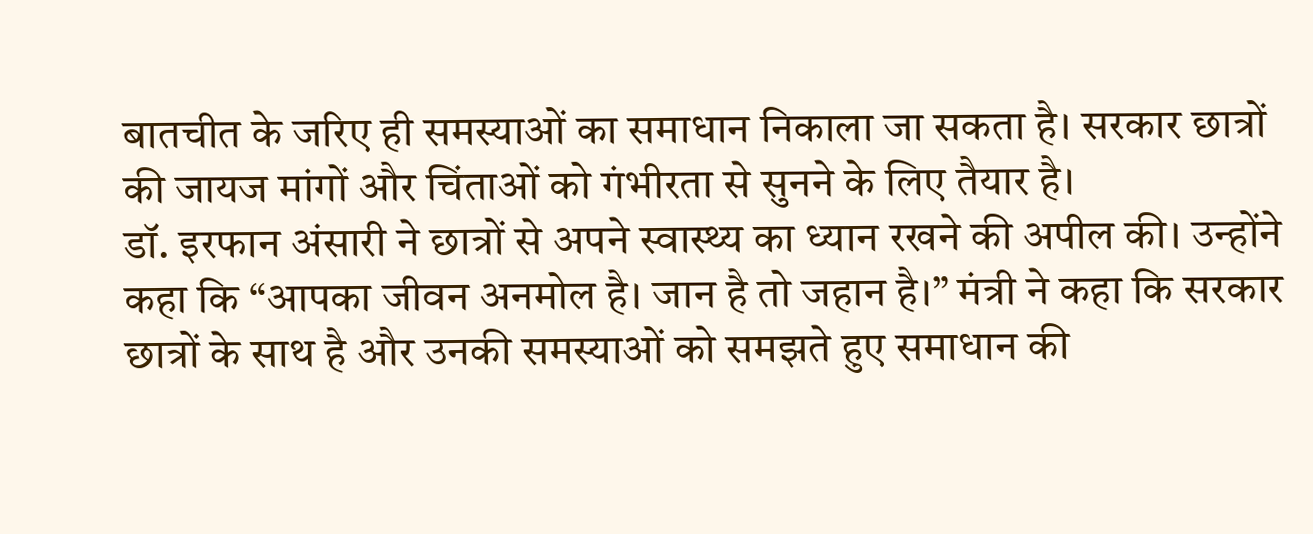बातचीत के जरिए ही समस्याओं का समाधान निकाला जा सकता है। सरकार छात्रों की जायज मांगों और चिंताओं को गंभीरता से सुनने के लिए तैयार है।
डॉ. इरफान अंसारी ने छात्रों से अपने स्वास्थ्य का ध्यान रखने की अपील की। उन्होंने कहा कि “आपका जीवन अनमोल है। जान है तो जहान है।” मंत्री ने कहा कि सरकार छात्रों के साथ है और उनकी समस्याओं को समझते हुए समाधान की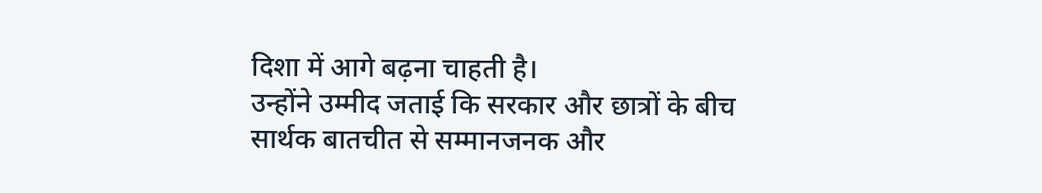दिशा में आगे बढ़ना चाहती है।
उन्होंने उम्मीद जताई कि सरकार और छात्रों के बीच सार्थक बातचीत से सम्मानजनक और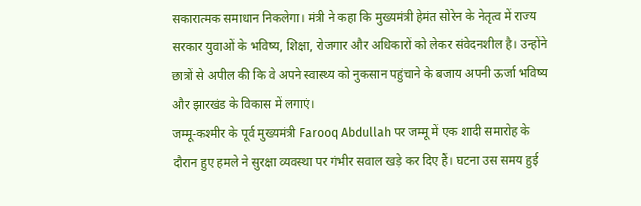सकारात्मक समाधान निकलेगा। मंत्री ने कहा कि मुख्यमंत्री हेमंत सोरेन के नेतृत्व में राज्य सरकार युवाओं के भविष्य, शिक्षा, रोजगार और अधिकारों को लेकर संवेदनशील है। उन्होंने छात्रों से अपील की कि वे अपने स्वास्थ्य को नुकसान पहुंचाने के बजाय अपनी ऊर्जा भविष्य और झारखंड के विकास में लगाएं।
जम्मू-कश्मीर के पूर्व मुख्यमंत्री Farooq Abdullah पर जम्मू में एक शादी समारोह के दौरान हुए हमले ने सुरक्षा व्यवस्था पर गंभीर सवाल खड़े कर दिए हैं। घटना उस समय हुई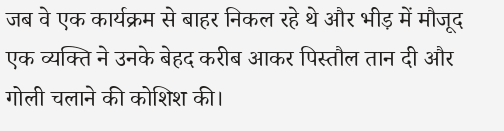जब वे एक कार्यक्रम से बाहर निकल रहे थे और भीड़ में मौजूद एक व्यक्ति ने उनके बेहद करीब आकर पिस्तौल तान दी और गोली चलाने की कोशिश की।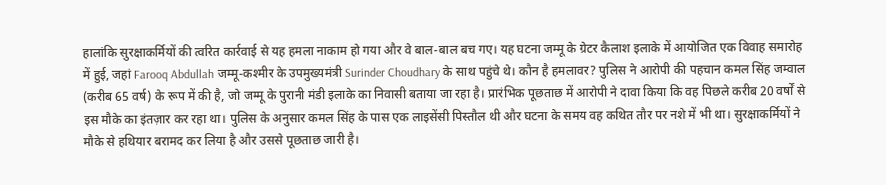हालांकि सुरक्षाकर्मियों की त्वरित कार्रवाई से यह हमला नाकाम हो गया और वे बाल-बाल बच गए। यह घटना जम्मू के ग्रेटर कैलाश इलाके में आयोजित एक विवाह समारोह में हुई, जहां Farooq Abdullah जम्मू-कश्मीर के उपमुख्यमंत्री Surinder Choudhary के साथ पहुंचे थे। कौन है हमलावर? पुलिस ने आरोपी की पहचान कमल सिंह जम्वाल (करीब 65 वर्ष) के रूप में की है, जो जम्मू के पुरानी मंडी इलाके का निवासी बताया जा रहा है। प्रारंभिक पूछताछ में आरोपी ने दावा किया कि वह पिछले करीब 20 वर्षों से इस मौके का इंतज़ार कर रहा था। पुलिस के अनुसार कमल सिंह के पास एक लाइसेंसी पिस्तौल थी और घटना के समय वह कथित तौर पर नशे में भी था। सुरक्षाकर्मियों ने मौके से हथियार बरामद कर लिया है और उससे पूछताछ जारी है।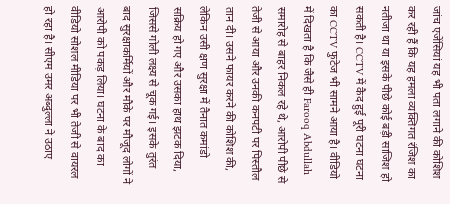जांच एजेंसियां यह भी पता लगाने की कोशिश कर रही हैं कि यह हमला व्यक्तिगत रंजिश का नतीजा था या इसके पीछे कोई बड़ी साजिश हो सकती है। CCTV में कैद हुई पूरी घटना घटना का CCTV फुटेज भी सामने आया है। वीडियो में दिखता है कि जैसे ही Farooq Abdullah समारोह से बाहर निकल रहे थे, आरोपी पीछे से तेजी से आया और उनकी कनपटी पर पिस्तौल तान दी। उसने फायर करने की कोशिश की, लेकिन उसी क्षण सुरक्षा में तैनात कमांडो सक्रिय हो गए और उसका हाथ झटक दिया, जिससे गोली लक्ष्य से चूक गई। इसके तुरंत बाद सुरक्षाकर्मियों और मौके पर मौजूद लोगों ने आरोपी को पकड़ लिया। घटना के बाद का वीडियो सोशल मीडिया पर भी तेजी से वायरल हो रहा है। सीएम उमर अब्दुल्ला ने उठाए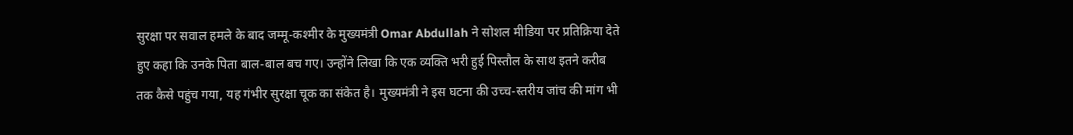सुरक्षा पर सवाल हमले के बाद जम्मू-कश्मीर के मुख्यमंत्री Omar Abdullah ने सोशल मीडिया पर प्रतिक्रिया देते हुए कहा कि उनके पिता बाल-बाल बच गए। उन्होंने लिखा कि एक व्यक्ति भरी हुई पिस्तौल के साथ इतने करीब तक कैसे पहुंच गया, यह गंभीर सुरक्षा चूक का संकेत है। मुख्यमंत्री ने इस घटना की उच्च-स्तरीय जांच की मांग भी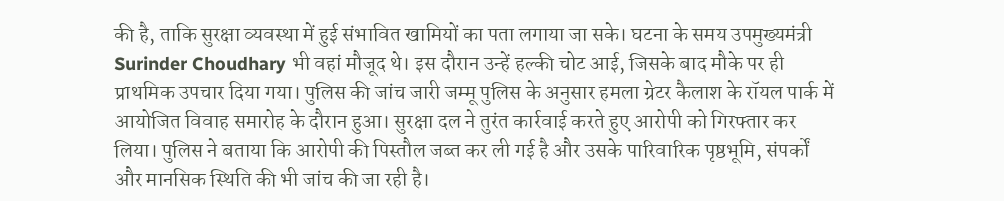की है, ताकि सुरक्षा व्यवस्था में हुई संभावित खामियों का पता लगाया जा सके। घटना के समय उपमुख्यमंत्री Surinder Choudhary भी वहां मौजूद थे। इस दौरान उन्हें हल्की चोट आई, जिसके बाद मौके पर ही प्राथमिक उपचार दिया गया। पुलिस की जांच जारी जम्मू पुलिस के अनुसार हमला ग्रेटर कैलाश के रॉयल पार्क में आयोजित विवाह समारोह के दौरान हुआ। सुरक्षा दल ने तुरंत कार्रवाई करते हुए आरोपी को गिरफ्तार कर लिया। पुलिस ने बताया कि आरोपी की पिस्तौल जब्त कर ली गई है और उसके पारिवारिक पृष्ठभूमि, संपर्कों और मानसिक स्थिति की भी जांच की जा रही है।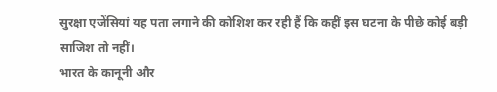सुरक्षा एजेंसियां यह पता लगाने की कोशिश कर रही हैं कि कहीं इस घटना के पीछे कोई बड़ी साजिश तो नहीं।
भारत के कानूनी और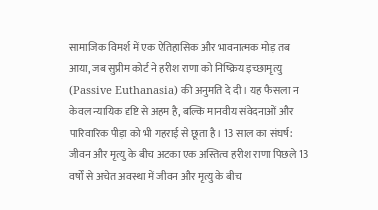सामाजिक विमर्श में एक ऐतिहासिक और भावनात्मक मोड़ तब आया, जब सुप्रीम कोर्ट ने हरीश राणा को निष्क्रिय इच्छामृत्यु (Passive Euthanasia) की अनुमति दे दी। यह फैसला न केवल न्यायिक दृष्टि से अहम है, बल्कि मानवीय संवेदनाओं और पारिवारिक पीड़ा को भी गहराई से छूता है। 13 साल का संघर्ष: जीवन और मृत्यु के बीच अटका एक अस्तित्व हरीश राणा पिछले 13 वर्षों से अचेत अवस्था में जीवन और मृत्यु के बीच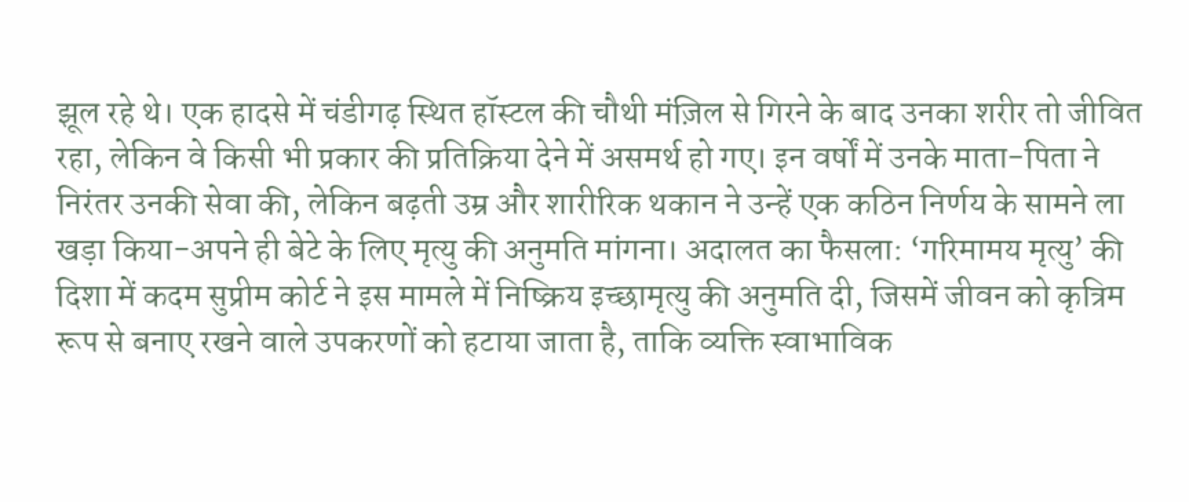झूल रहे थे। एक हादसे में चंडीगढ़ स्थित हॉस्टल की चौथी मंज़िल से गिरने के बाद उनका शरीर तो जीवित रहा, लेकिन वे किसी भी प्रकार की प्रतिक्रिया देने में असमर्थ हो गए। इन वर्षों में उनके माता-पिता ने निरंतर उनकी सेवा की, लेकिन बढ़ती उम्र और शारीरिक थकान ने उन्हें एक कठिन निर्णय के सामने ला खड़ा किया-अपने ही बेटे के लिए मृत्यु की अनुमति मांगना। अदालत का फैसला: ‘गरिमामय मृत्यु’ की दिशा में कदम सुप्रीम कोर्ट ने इस मामले में निष्क्रिय इच्छामृत्यु की अनुमति दी, जिसमें जीवन को कृत्रिम रूप से बनाए रखने वाले उपकरणों को हटाया जाता है, ताकि व्यक्ति स्वाभाविक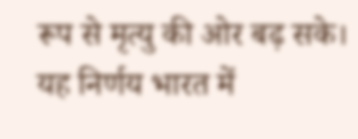रूप से मृत्यु की ओर बढ़ सके। यह निर्णय भारत में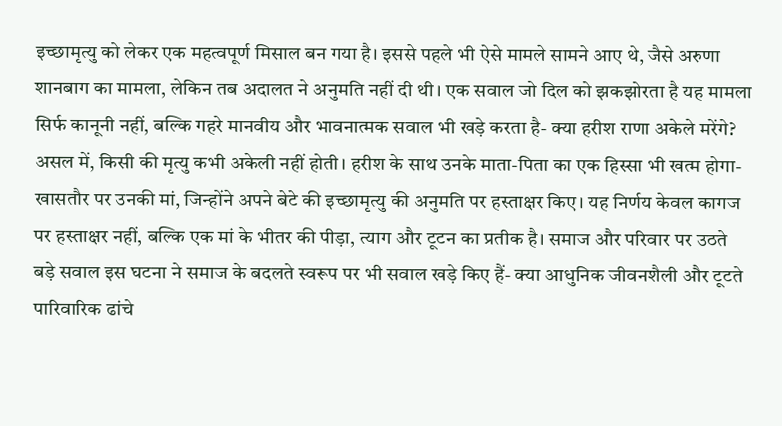इच्छामृत्यु को लेकर एक महत्वपूर्ण मिसाल बन गया है। इससे पहले भी ऐसे मामले सामने आए थे, जैसे अरुणा शानबाग का मामला, लेकिन तब अदालत ने अनुमति नहीं दी थी। एक सवाल जो दिल को झकझोरता है यह मामला सिर्फ कानूनी नहीं, बल्कि गहरे मानवीय और भावनात्मक सवाल भी खड़े करता है- क्या हरीश राणा अकेले मरेंगे? असल में, किसी की मृत्यु कभी अकेली नहीं होती। हरीश के साथ उनके माता-पिता का एक हिस्सा भी खत्म होगा-खासतौर पर उनकी मां, जिन्होंने अपने बेटे की इच्छामृत्यु की अनुमति पर हस्ताक्षर किए। यह निर्णय केवल कागज पर हस्ताक्षर नहीं, बल्कि एक मां के भीतर की पीड़ा, त्याग और टूटन का प्रतीक है। समाज और परिवार पर उठते बड़े सवाल इस घटना ने समाज के बदलते स्वरूप पर भी सवाल खड़े किए हैं- क्या आधुनिक जीवनशैली और टूटते पारिवारिक ढांचे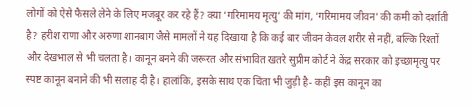लोगों को ऐसे फैसले लेने के लिए मजबूर कर रहे हैं? क्या ‘गरिमामय मृत्यु’ की मांग, ‘गरिमामय जीवन’ की कमी को दर्शाती है? हरीश राणा और अरुणा शानबाग जैसे मामलों ने यह दिखाया है कि कई बार जीवन केवल शरीर से नहीं, बल्कि रिश्तों और देखभाल से भी चलता है। कानून बनने की जरूरत और संभावित खतरे सुप्रीम कोर्ट ने केंद्र सरकार को इच्छामृत्यु पर स्पष्ट कानून बनाने की भी सलाह दी है। हालांकि, इसके साथ एक चिंता भी जुड़ी है- कहीं इस कानून का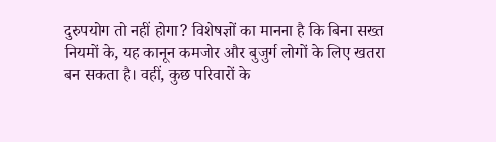दुरुपयोग तो नहीं होगा? विशेषज्ञों का मानना है कि बिना सख्त नियमों के, यह कानून कमजोर और बुजुर्ग लोगों के लिए खतरा बन सकता है। वहीं, कुछ परिवारों के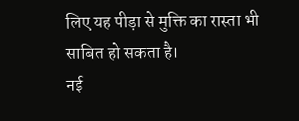लिए यह पीड़ा से मुक्ति का रास्ता भी साबित हो सकता है।
नई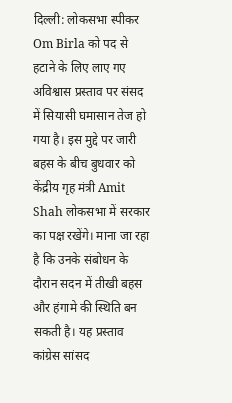दिल्ली: लोकसभा स्पीकर Om Birla को पद से हटाने के लिए लाए गए अविश्वास प्रस्ताव पर संसद में सियासी घमासान तेज हो गया है। इस मुद्दे पर जारी बहस के बीच बुधवार को केंद्रीय गृह मंत्री Amit Shah लोकसभा में सरकार का पक्ष रखेंगे। माना जा रहा है कि उनके संबोधन के दौरान सदन में तीखी बहस और हंगामे की स्थिति बन सकती है। यह प्रस्ताव कांग्रेस सांसद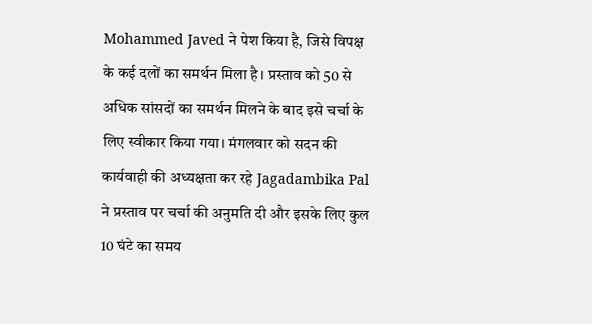Mohammed Javed ने पेश किया है, जिसे विपक्ष के कई दलों का समर्थन मिला है। प्रस्ताव को 50 से अधिक सांसदों का समर्थन मिलने के बाद इसे चर्चा के लिए स्वीकार किया गया। मंगलवार को सदन की कार्यवाही की अध्यक्षता कर रहे Jagadambika Pal ने प्रस्ताव पर चर्चा की अनुमति दी और इसके लिए कुल 10 घंटे का समय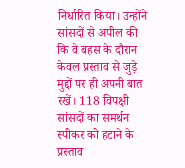निर्धारित किया। उन्होंने सांसदों से अपील की कि वे बहस के दौरान केवल प्रस्ताव से जुड़े मुद्दों पर ही अपनी बात रखें। 118 विपक्षी सांसदों का समर्थन स्पीकर को हटाने के प्रस्ताव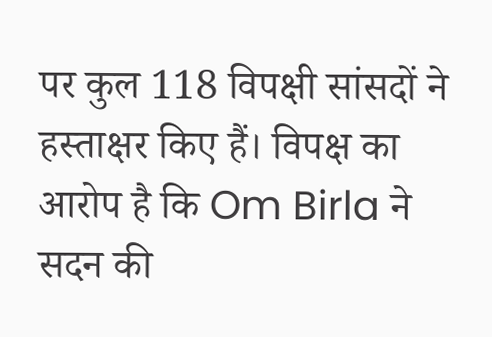पर कुल 118 विपक्षी सांसदों ने हस्ताक्षर किए हैं। विपक्ष का आरोप है कि Om Birla ने सदन की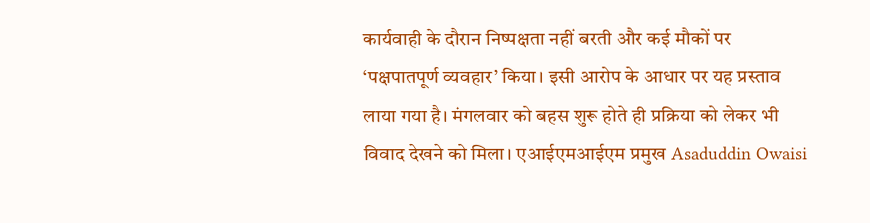कार्यवाही के दौरान निष्पक्षता नहीं बरती और कई मौकों पर ‘पक्षपातपूर्ण व्यवहार’ किया। इसी आरोप के आधार पर यह प्रस्ताव लाया गया है। मंगलवार को बहस शुरू होते ही प्रक्रिया को लेकर भी विवाद देखने को मिला। एआईएमआईएम प्रमुख Asaduddin Owaisi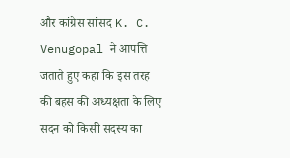और कांग्रेस सांसद K. C. Venugopal ने आपत्ति जताते हुए कहा कि इस तरह की बहस की अध्यक्षता के लिए सदन को किसी सदस्य का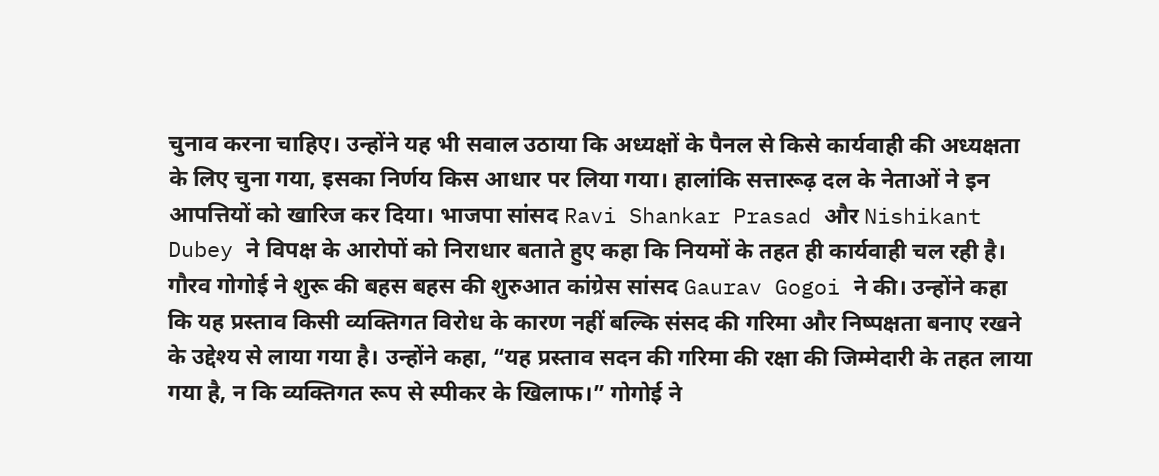चुनाव करना चाहिए। उन्होंने यह भी सवाल उठाया कि अध्यक्षों के पैनल से किसे कार्यवाही की अध्यक्षता के लिए चुना गया, इसका निर्णय किस आधार पर लिया गया। हालांकि सत्तारूढ़ दल के नेताओं ने इन आपत्तियों को खारिज कर दिया। भाजपा सांसद Ravi Shankar Prasad और Nishikant Dubey ने विपक्ष के आरोपों को निराधार बताते हुए कहा कि नियमों के तहत ही कार्यवाही चल रही है। गौरव गोगोई ने शुरू की बहस बहस की शुरुआत कांग्रेस सांसद Gaurav Gogoi ने की। उन्होंने कहा कि यह प्रस्ताव किसी व्यक्तिगत विरोध के कारण नहीं बल्कि संसद की गरिमा और निष्पक्षता बनाए रखने के उद्देश्य से लाया गया है। उन्होंने कहा, “यह प्रस्ताव सदन की गरिमा की रक्षा की जिम्मेदारी के तहत लाया गया है, न कि व्यक्तिगत रूप से स्पीकर के खिलाफ।” गोगोई ने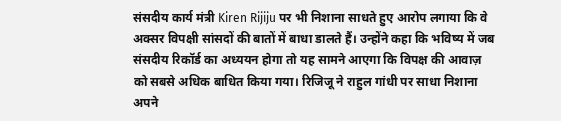संसदीय कार्य मंत्री Kiren Rijiju पर भी निशाना साधते हुए आरोप लगाया कि वे अक्सर विपक्षी सांसदों की बातों में बाधा डालते हैं। उन्होंने कहा कि भविष्य में जब संसदीय रिकॉर्ड का अध्ययन होगा तो यह सामने आएगा कि विपक्ष की आवाज़ को सबसे अधिक बाधित किया गया। रिजिजू ने राहुल गांधी पर साधा निशाना अपने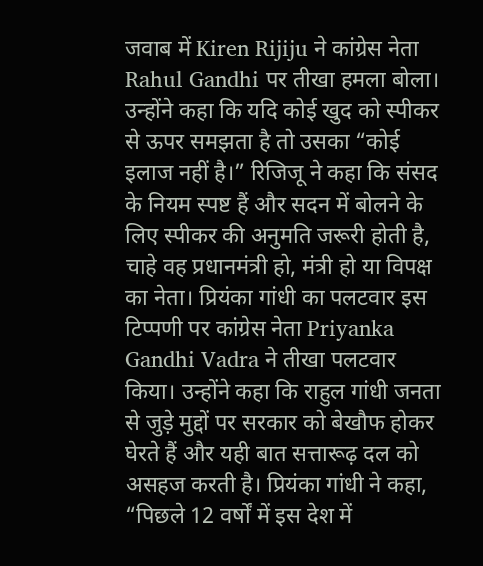जवाब में Kiren Rijiju ने कांग्रेस नेता Rahul Gandhi पर तीखा हमला बोला। उन्होंने कहा कि यदि कोई खुद को स्पीकर से ऊपर समझता है तो उसका “कोई इलाज नहीं है।” रिजिजू ने कहा कि संसद के नियम स्पष्ट हैं और सदन में बोलने के लिए स्पीकर की अनुमति जरूरी होती है, चाहे वह प्रधानमंत्री हो, मंत्री हो या विपक्ष का नेता। प्रियंका गांधी का पलटवार इस टिप्पणी पर कांग्रेस नेता Priyanka Gandhi Vadra ने तीखा पलटवार किया। उन्होंने कहा कि राहुल गांधी जनता से जुड़े मुद्दों पर सरकार को बेखौफ होकर घेरते हैं और यही बात सत्तारूढ़ दल को असहज करती है। प्रियंका गांधी ने कहा, “पिछले 12 वर्षों में इस देश में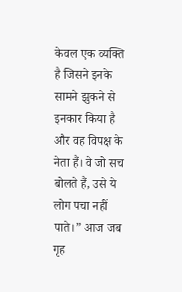केवल एक व्यक्ति है जिसने इनके सामने झुकने से इनकार किया है और वह विपक्ष के नेता हैं। वे जो सच बोलते हैं, उसे ये लोग पचा नहीं पाते।” आज जब गृह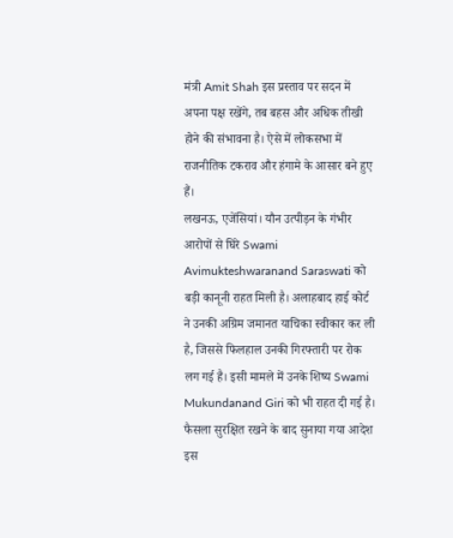मंत्री Amit Shah इस प्रस्ताव पर सदन में अपना पक्ष रखेंगे, तब बहस और अधिक तीखी होने की संभावना है। ऐसे में लोकसभा में राजनीतिक टकराव और हंगामे के आसार बने हुए हैं।
लखनऊ, एजेंसियां। यौन उत्पीड़न के गंभीर आरोपों से घिरे Swami Avimukteshwaranand Saraswati को बड़ी कानूनी राहत मिली है। अलाहबाद हाई कोर्ट ने उनकी अग्रिम जमानत याचिका स्वीकार कर ली है, जिससे फिलहाल उनकी गिरफ्तारी पर रोक लग गई है। इसी मामले में उनके शिष्य Swami Mukundanand Giri को भी राहत दी गई है। फैसला सुरक्षित रखने के बाद सुनाया गया आदेश इस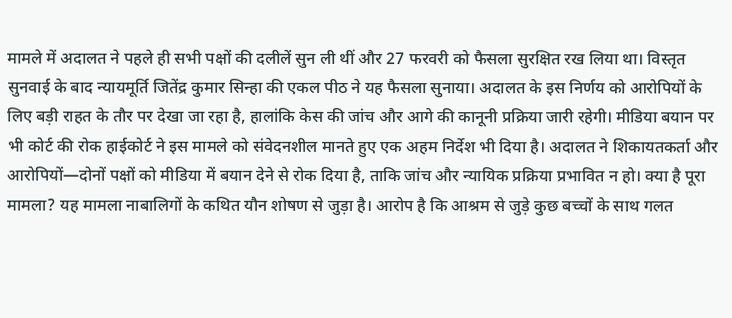मामले में अदालत ने पहले ही सभी पक्षों की दलीलें सुन ली थीं और 27 फरवरी को फैसला सुरक्षित रख लिया था। विस्तृत सुनवाई के बाद न्यायमूर्ति जितेंद्र कुमार सिन्हा की एकल पीठ ने यह फैसला सुनाया। अदालत के इस निर्णय को आरोपियों के लिए बड़ी राहत के तौर पर देखा जा रहा है, हालांकि केस की जांच और आगे की कानूनी प्रक्रिया जारी रहेगी। मीडिया बयान पर भी कोर्ट की रोक हाईकोर्ट ने इस मामले को संवेदनशील मानते हुए एक अहम निर्देश भी दिया है। अदालत ने शिकायतकर्ता और आरोपियों—दोनों पक्षों को मीडिया में बयान देने से रोक दिया है, ताकि जांच और न्यायिक प्रक्रिया प्रभावित न हो। क्या है पूरा मामला? यह मामला नाबालिगों के कथित यौन शोषण से जुड़ा है। आरोप है कि आश्रम से जुड़े कुछ बच्चों के साथ गलत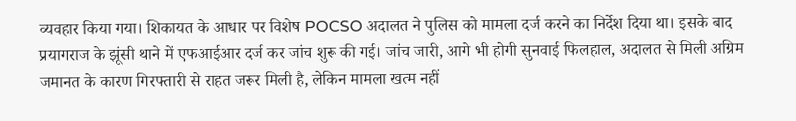व्यवहार किया गया। शिकायत के आधार पर विशेष POCSO अदालत ने पुलिस को मामला दर्ज करने का निर्देश दिया था। इसके बाद प्रयागराज के झूंसी थाने में एफआईआर दर्ज कर जांच शुरू की गई। जांच जारी, आगे भी होगी सुनवाई फिलहाल, अदालत से मिली अग्रिम जमानत के कारण गिरफ्तारी से राहत जरूर मिली है, लेकिन मामला खत्म नहीं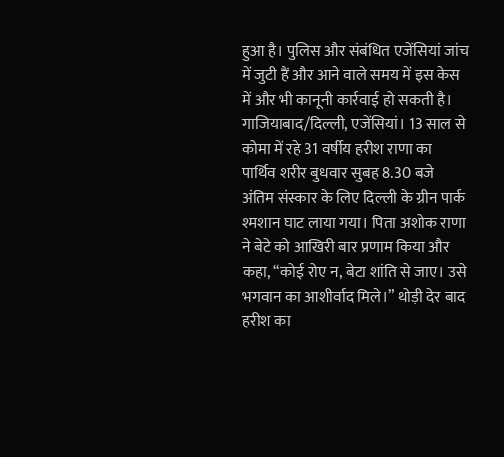हुआ है। पुलिस और संबंधित एजेंसियां जांच में जुटी हैं और आने वाले समय में इस केस में और भी कानूनी कार्रवाई हो सकती है।
गाजियाबाद/दिल्ली, एजेंसियां। 13 साल से कोमा में रहे 31 वर्षीय हरीश राणा का पार्थिव शरीर बुधवार सुबह 8.30 बजे अंतिम संस्कार के लिए दिल्ली के ग्रीन पार्क श्मशान घाट लाया गया। पिता अशोक राणा ने बेटे को आखिरी बार प्रणाम किया और कहा, “कोई रोए न, बेटा शांति से जाए। उसे भगवान का आशीर्वाद मिले।” थोड़ी देर बाद हरीश का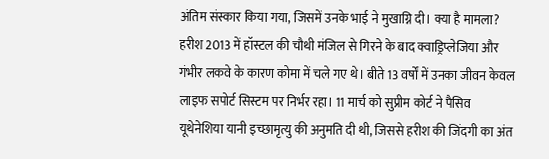अंतिम संस्कार किया गया, जिसमें उनके भाई ने मुखाग्नि दी। क्या है मामला? हरीश 2013 में हॉस्टल की चौथी मंजिल से गिरने के बाद क्वाड्रिप्लेजिया और गंभीर लकवे के कारण कोमा में चले गए थे। बीते 13 वर्षों में उनका जीवन केवल लाइफ सपोर्ट सिस्टम पर निर्भर रहा। 11 मार्च को सुप्रीम कोर्ट ने पैसिव यूथेनेशिया यानी इच्छामृत्यु की अनुमति दी थी, जिससे हरीश की जिंदगी का अंत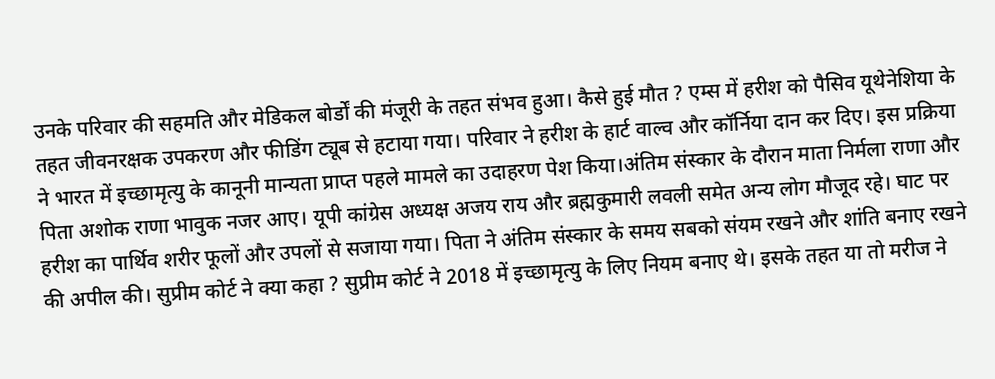उनके परिवार की सहमति और मेडिकल बोर्डों की मंजूरी के तहत संभव हुआ। कैसे हुई मौत ? एम्स में हरीश को पैसिव यूथेनेशिया के तहत जीवनरक्षक उपकरण और फीडिंग ट्यूब से हटाया गया। परिवार ने हरीश के हार्ट वाल्व और कॉर्निया दान कर दिए। इस प्रक्रिया ने भारत में इच्छामृत्यु के कानूनी मान्यता प्राप्त पहले मामले का उदाहरण पेश किया।अंतिम संस्कार के दौरान माता निर्मला राणा और पिता अशोक राणा भावुक नजर आए। यूपी कांग्रेस अध्यक्ष अजय राय और ब्रह्मकुमारी लवली समेत अन्य लोग मौजूद रहे। घाट पर हरीश का पार्थिव शरीर फूलों और उपलों से सजाया गया। पिता ने अंतिम संस्कार के समय सबको संयम रखने और शांति बनाए रखने की अपील की। सुप्रीम कोर्ट ने क्या कहा ? सुप्रीम कोर्ट ने 2018 में इच्छामृत्यु के लिए नियम बनाए थे। इसके तहत या तो मरीज ने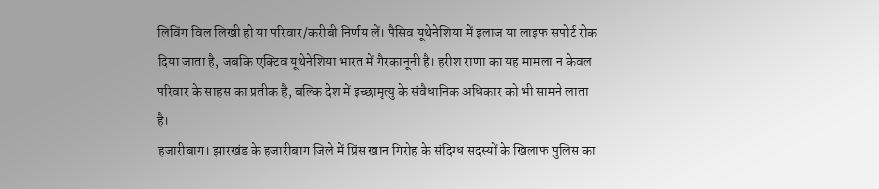लिविंग विल लिखी हो या परिवार/करीबी निर्णय लें। पैसिव यूथेनेशिया में इलाज या लाइफ सपोर्ट रोक दिया जाता है, जबकि एक्टिव यूथेनेशिया भारत में गैरकानूनी है। हरीश राणा का यह मामला न केवल परिवार के साहस का प्रतीक है, बल्कि देश में इच्छामृत्यु के संवैधानिक अधिकार को भी सामने लाता है।
हजारीबाग। झारखंड के हजारीबाग जिले में प्रिंस खान गिरोह के संदिग्ध सदस्यों के खिलाफ पुलिस का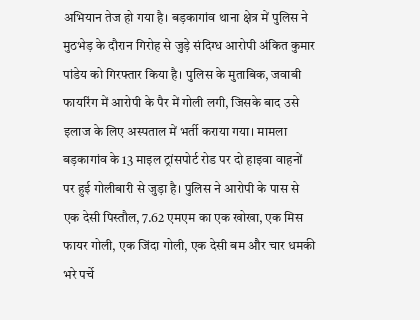अभियान तेज हो गया है। बड़कागांव थाना क्षेत्र में पुलिस ने मुठभेड़ के दौरान गिरोह से जुड़े संदिग्ध आरोपी अंकित कुमार पांडेय को गिरफ्तार किया है। पुलिस के मुताबिक, जवाबी फायरिंग में आरोपी के पैर में गोली लगी, जिसके बाद उसे इलाज के लिए अस्पताल में भर्ती कराया गया। मामला बड़कागांव के 13 माइल ट्रांसपोर्ट रोड पर दो हाइवा वाहनों पर हुई गोलीबारी से जुड़ा है। पुलिस ने आरोपी के पास से एक देसी पिस्तौल, 7.62 एमएम का एक खोखा, एक मिस फायर गोली, एक जिंदा गोली, एक देसी बम और चार धमकी भरे पर्चे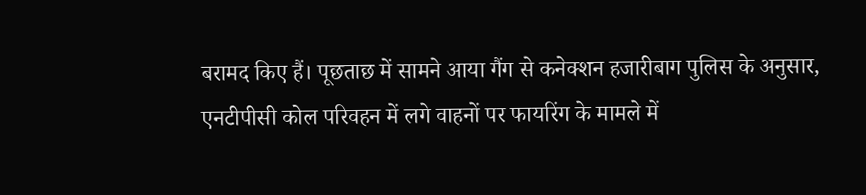बरामद किए हैं। पूछताछ में सामने आया गैंग से कनेक्शन हजारीबाग पुलिस के अनुसार, एनटीपीसी कोल परिवहन में लगे वाहनों पर फायरिंग के मामले में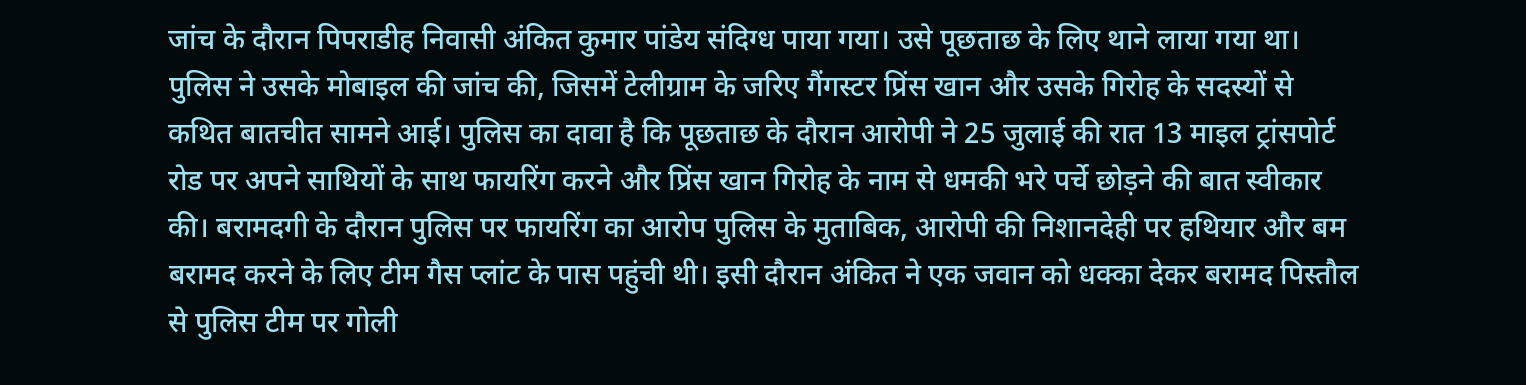जांच के दौरान पिपराडीह निवासी अंकित कुमार पांडेय संदिग्ध पाया गया। उसे पूछताछ के लिए थाने लाया गया था। पुलिस ने उसके मोबाइल की जांच की, जिसमें टेलीग्राम के जरिए गैंगस्टर प्रिंस खान और उसके गिरोह के सदस्यों से कथित बातचीत सामने आई। पुलिस का दावा है कि पूछताछ के दौरान आरोपी ने 25 जुलाई की रात 13 माइल ट्रांसपोर्ट रोड पर अपने साथियों के साथ फायरिंग करने और प्रिंस खान गिरोह के नाम से धमकी भरे पर्चे छोड़ने की बात स्वीकार की। बरामदगी के दौरान पुलिस पर फायरिंग का आरोप पुलिस के मुताबिक, आरोपी की निशानदेही पर हथियार और बम बरामद करने के लिए टीम गैस प्लांट के पास पहुंची थी। इसी दौरान अंकित ने एक जवान को धक्का देकर बरामद पिस्तौल से पुलिस टीम पर गोली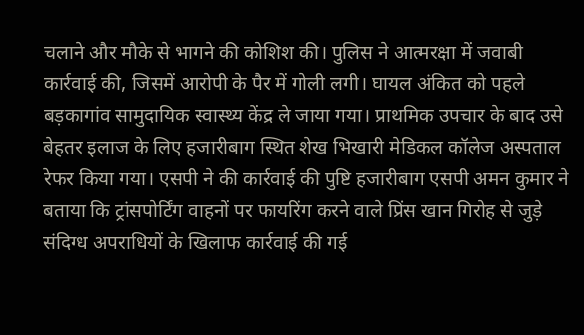चलाने और मौके से भागने की कोशिश की। पुलिस ने आत्मरक्षा में जवाबी कार्रवाई की, जिसमें आरोपी के पैर में गोली लगी। घायल अंकित को पहले बड़कागांव सामुदायिक स्वास्थ्य केंद्र ले जाया गया। प्राथमिक उपचार के बाद उसे बेहतर इलाज के लिए हजारीबाग स्थित शेख भिखारी मेडिकल कॉलेज अस्पताल रेफर किया गया। एसपी ने की कार्रवाई की पुष्टि हजारीबाग एसपी अमन कुमार ने बताया कि ट्रांसपोर्टिंग वाहनों पर फायरिंग करने वाले प्रिंस खान गिरोह से जुड़े संदिग्ध अपराधियों के खिलाफ कार्रवाई की गई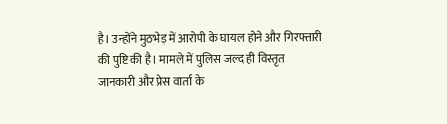है। उन्होंने मुठभेड़ में आरोपी के घायल होने और गिरफ्तारी की पुष्टि की है। मामले में पुलिस जल्द ही विस्तृत जानकारी और प्रेस वार्ता के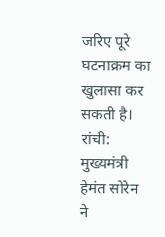जरिए पूरे घटनाक्रम का खुलासा कर सकती है।
रांची: मुख्यमंत्री हेमंत सोरेन ने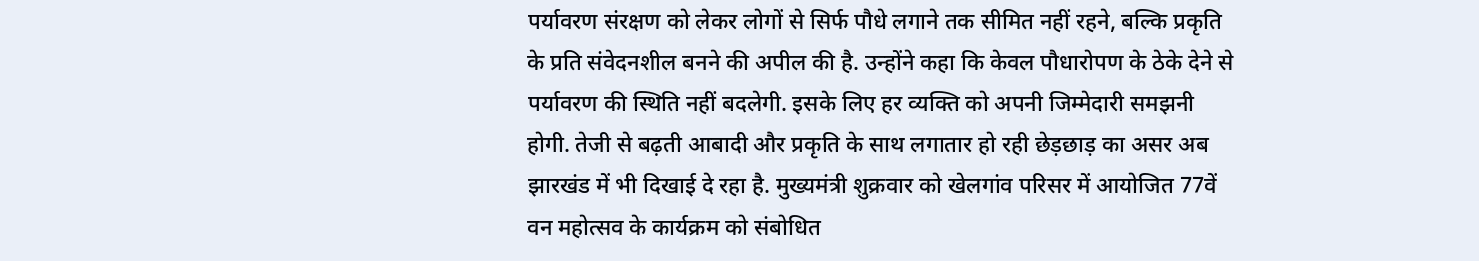पर्यावरण संरक्षण को लेकर लोगों से सिर्फ पौधे लगाने तक सीमित नहीं रहने, बल्कि प्रकृति के प्रति संवेदनशील बनने की अपील की है. उन्होंने कहा कि केवल पौधारोपण के ठेके देने से पर्यावरण की स्थिति नहीं बदलेगी. इसके लिए हर व्यक्ति को अपनी जिम्मेदारी समझनी होगी. तेजी से बढ़ती आबादी और प्रकृति के साथ लगातार हो रही छेड़छाड़ का असर अब झारखंड में भी दिखाई दे रहा है. मुख्यमंत्री शुक्रवार को खेलगांव परिसर में आयोजित 77वें वन महोत्सव के कार्यक्रम को संबोधित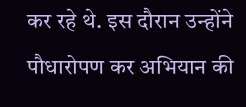कर रहे थे. इस दौरान उन्होंने पौधारोपण कर अभियान की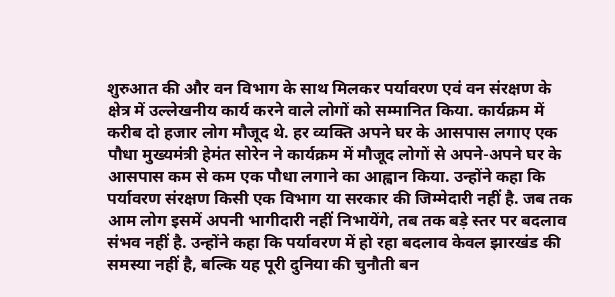शुरुआत की और वन विभाग के साथ मिलकर पर्यावरण एवं वन संरक्षण के क्षेत्र में उल्लेखनीय कार्य करने वाले लोगों को सम्मानित किया. कार्यक्रम में करीब दो हजार लोग मौजूद थे. हर व्यक्ति अपने घर के आसपास लगाए एक पौधा मुख्यमंत्री हेमंत सोरेन ने कार्यक्रम में मौजूद लोगों से अपने-अपने घर के आसपास कम से कम एक पौधा लगाने का आह्वान किया. उन्होंने कहा कि पर्यावरण संरक्षण किसी एक विभाग या सरकार की जिम्मेदारी नहीं है. जब तक आम लोग इसमें अपनी भागीदारी नहीं निभायेंगे, तब तक बड़े स्तर पर बदलाव संभव नहीं है. उन्होंने कहा कि पर्यावरण में हो रहा बदलाव केवल झारखंड की समस्या नहीं है, बल्कि यह पूरी दुनिया की चुनौती बन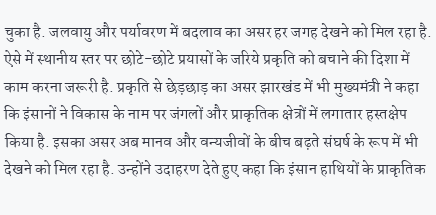चुका है. जलवायु और पर्यावरण में बदलाव का असर हर जगह देखने को मिल रहा है. ऐसे में स्थानीय स्तर पर छोटे-छोटे प्रयासों के जरिये प्रकृति को बचाने की दिशा में काम करना जरूरी है. प्रकृति से छेड़छाड़ का असर झारखंड में भी मुख्यमंत्री ने कहा कि इंसानों ने विकास के नाम पर जंगलों और प्राकृतिक क्षेत्रों में लगातार हस्तक्षेप किया है. इसका असर अब मानव और वन्यजीवों के बीच बढ़ते संघर्ष के रूप में भी देखने को मिल रहा है. उन्होंने उदाहरण देते हुए कहा कि इंसान हाथियों के प्राकृतिक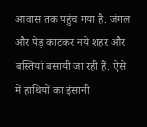आवास तक पहुंच गया है. जंगल और पेड़ काटकर नये शहर और बस्तियां बसायी जा रही हैं. ऐसे में हाथियों का इंसानी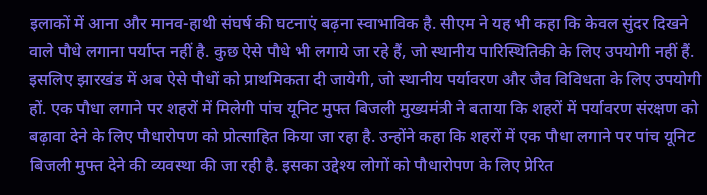इलाकों में आना और मानव-हाथी संघर्ष की घटनाएं बढ़ना स्वाभाविक है. सीएम ने यह भी कहा कि केवल सुंदर दिखने वाले पौधे लगाना पर्याप्त नहीं है. कुछ ऐसे पौधे भी लगाये जा रहे हैं, जो स्थानीय पारिस्थितिकी के लिए उपयोगी नहीं हैं. इसलिए झारखंड में अब ऐसे पौधों को प्राथमिकता दी जायेगी, जो स्थानीय पर्यावरण और जैव विविधता के लिए उपयोगी हों. एक पौधा लगाने पर शहरों में मिलेगी पांच यूनिट मुफ्त बिजली मुख्यमंत्री ने बताया कि शहरों में पर्यावरण संरक्षण को बढ़ावा देने के लिए पौधारोपण को प्रोत्साहित किया जा रहा है. उन्होंने कहा कि शहरों में एक पौधा लगाने पर पांच यूनिट बिजली मुफ्त देने की व्यवस्था की जा रही है. इसका उद्देश्य लोगों को पौधारोपण के लिए प्रेरित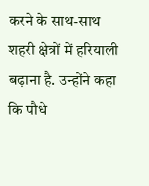करने के साथ-साथ शहरी क्षेत्रों में हरियाली बढ़ाना है. उन्होंने कहा कि पौधे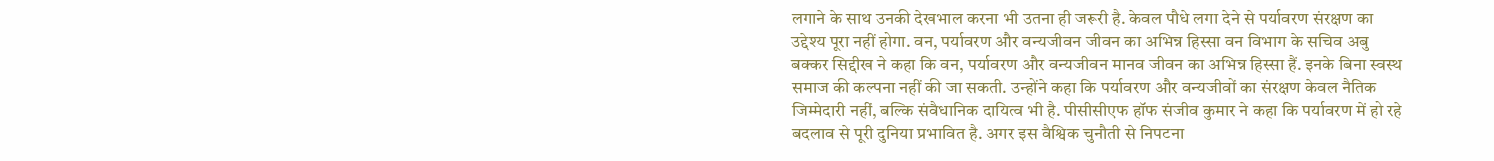लगाने के साथ उनकी देखभाल करना भी उतना ही जरूरी है. केवल पौधे लगा देने से पर्यावरण संरक्षण का उद्देश्य पूरा नहीं होगा. वन, पर्यावरण और वन्यजीवन जीवन का अभिन्न हिस्सा वन विभाग के सचिव अबु बक्कर सिद्दीख ने कहा कि वन, पर्यावरण और वन्यजीवन मानव जीवन का अभिन्न हिस्सा हैं. इनके बिना स्वस्थ समाज की कल्पना नहीं की जा सकती. उन्होंने कहा कि पर्यावरण और वन्यजीवों का संरक्षण केवल नैतिक जिम्मेदारी नहीं, बल्कि संवैधानिक दायित्व भी है. पीसीसीएफ हॉफ संजीव कुमार ने कहा कि पर्यावरण में हो रहे बदलाव से पूरी दुनिया प्रभावित है. अगर इस वैश्विक चुनौती से निपटना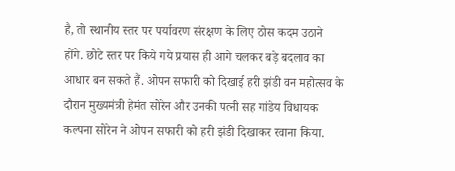है, तो स्थानीय स्तर पर पर्यावरण संरक्षण के लिए ठोस कदम उठाने होंगे. छोटे स्तर पर किये गये प्रयास ही आगे चलकर बड़े बदलाव का आधार बन सकते हैं. ओपन सफारी को दिखाई हरी झंडी वन महोत्सव के दौरान मुख्यमंत्री हेमंत सोरेन और उनकी पत्नी सह गांडेय विधायक कल्पना सोरेन ने ओपन सफारी को हरी झंडी दिखाकर रवाना किया.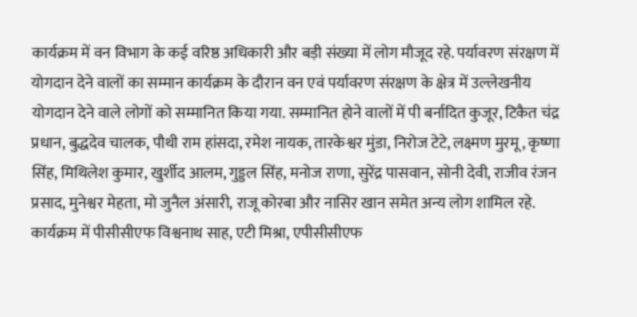कार्यक्रम में वन विभाग के कई वरिष्ठ अधिकारी और बड़ी संख्या में लोग मौजूद रहे. पर्यावरण संरक्षण में योगदान देने वालों का सम्मान कार्यक्रम के दौरान वन एवं पर्यावरण संरक्षण के क्षेत्र में उल्लेखनीय योगदान देने वाले लोगों को सम्मानित किया गया. सम्मानित होने वालों में पी बर्नादित कुजूर, टिकैत चंद्र प्रधान, बुद्धदेव चालक, पौथी राम हांसदा, रमेश नायक, तारकेश्वर मुंडा, निरोज टेटे, लक्ष्मण मुरमू, कृष्णा सिंह, मिथिलेश कुमार, खुर्शीद आलम, गुड्डल सिंह, मनोज राणा, सुरेंद्र पासवान, सोनी देवी, राजीव रंजन प्रसाद, मुनेश्वर मेहता, मो जुनैल अंसारी, राजू कोरबा और नासिर खान समेत अन्य लोग शामिल रहे. कार्यक्रम में पीसीसीएफ विश्वनाथ साह, एटी मिश्रा, एपीसीसीएफ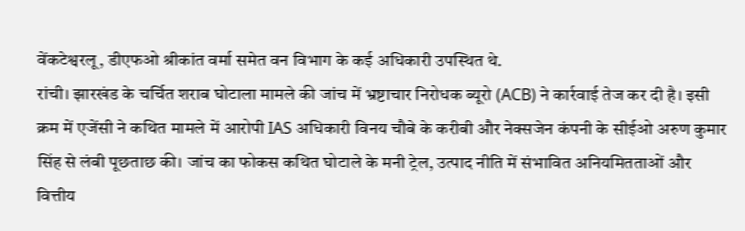वेंकटेश्वरलू, डीएफओ श्रीकांत वर्मा समेत वन विभाग के कई अधिकारी उपस्थित थे.
रांची। झारखंड के चर्चित शराब घोटाला मामले की जांच में भ्रष्टाचार निरोधक ब्यूरो (ACB) ने कार्रवाई तेज कर दी है। इसी क्रम में एजेंसी ने कथित मामले में आरोपी IAS अधिकारी विनय चौबे के करीबी और नेक्सजेन कंपनी के सीईओ अरुण कुमार सिंह से लंबी पूछताछ की। जांच का फोकस कथित घोटाले के मनी ट्रेल, उत्पाद नीति में संभावित अनियमितताओं और वित्तीय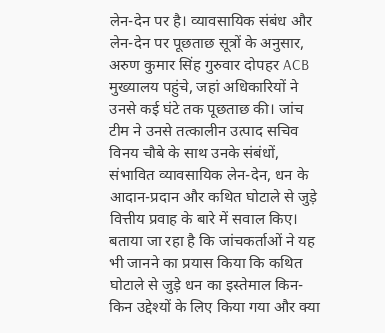लेन-देन पर है। व्यावसायिक संबंध और लेन-देन पर पूछताछ सूत्रों के अनुसार, अरुण कुमार सिंह गुरुवार दोपहर ACB मुख्यालय पहुंचे, जहां अधिकारियों ने उनसे कई घंटे तक पूछताछ की। जांच टीम ने उनसे तत्कालीन उत्पाद सचिव विनय चौबे के साथ उनके संबंधों, संभावित व्यावसायिक लेन-देन, धन के आदान-प्रदान और कथित घोटाले से जुड़े वित्तीय प्रवाह के बारे में सवाल किए। बताया जा रहा है कि जांचकर्ताओं ने यह भी जानने का प्रयास किया कि कथित घोटाले से जुड़े धन का इस्तेमाल किन-किन उद्देश्यों के लिए किया गया और क्या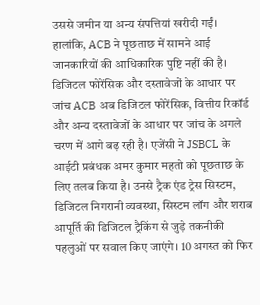उससे जमीन या अन्य संपत्तियां खरीदी गईं। हालांकि, ACB ने पूछताछ में सामने आई जानकारियों की आधिकारिक पुष्टि नहीं की है। डिजिटल फोरेंसिक और दस्तावेजों के आधार पर जांच ACB अब डिजिटल फोरेंसिक, वित्तीय रिकॉर्ड और अन्य दस्तावेजों के आधार पर जांच के अगले चरण में आगे बढ़ रही है। एजेंसी ने JSBCL के आईटी प्रबंधक अमर कुमार महतो को पूछताछ के लिए तलब किया है। उनसे ट्रैक एंड ट्रेस सिस्टम, डिजिटल निगरानी व्यवस्था, सिस्टम लॉग और शराब आपूर्ति की डिजिटल ट्रैकिंग से जुड़े तकनीकी पहलुओं पर सवाल किए जाएंगे। 10 अगस्त को फिर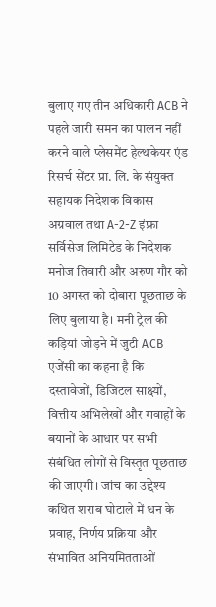बुलाए गए तीन अधिकारी ACB ने पहले जारी समन का पालन नहीं करने वाले प्लेसमेंट हेल्थकेयर एंड रिसर्च सेंटर प्रा. लि. के संयुक्त सहायक निदेशक विकास अग्रवाल तथा A-2-Z इंफ्रा सर्विसेज लिमिटेड के निदेशक मनोज तिवारी और अरुण गौर को 10 अगस्त को दोबारा पूछताछ के लिए बुलाया है। मनी ट्रेल की कड़ियां जोड़ने में जुटी ACB एजेंसी का कहना है कि दस्तावेजों, डिजिटल साक्ष्यों, वित्तीय अभिलेखों और गवाहों के बयानों के आधार पर सभी संबंधित लोगों से विस्तृत पूछताछ की जाएगी। जांच का उद्देश्य कथित शराब घोटाले में धन के प्रवाह, निर्णय प्रक्रिया और संभावित अनियमितताओं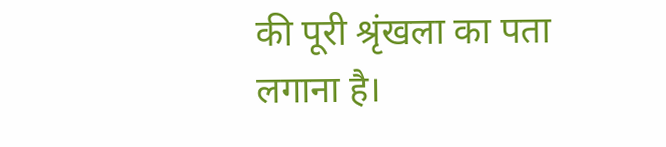की पूरी श्रृंखला का पता लगाना है।